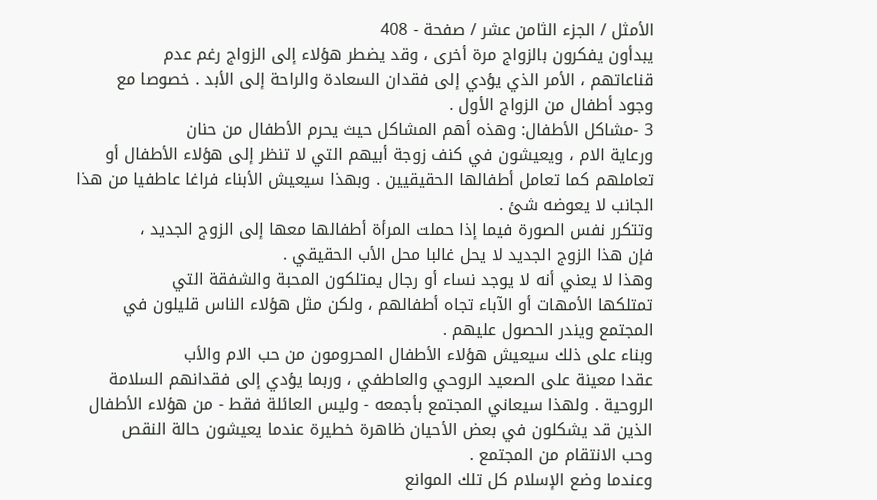الأمثل / الجزء الثامن عشر / صفحة - 408
يبدأون يفكرون بالزواج مرة أخرى ، وقد يضطر هؤلاء إلى الزواج رغم عدم
قناعاتهم ، الأمر الذي يؤدي إلى فقدان السعادة والراحة إلى الأبد . خصوصا مع
وجود أطفال من الزواج الأول .
3 -مشاكل الأطفال: وهذه أهم المشاكل حيث يحرم الأطفال من حنان
ورعاية الام ، ويعيشون في كنف زوجة أبيهم التي لا تنظر إلى هؤلاء الأطفال أو
تعاملهم كما تعامل أطفالها الحقيقيين . وبهذا سيعيش الأبناء فراغا عاطفيا من هذا
الجانب لا يعوضه شئ .
وتتكرر نفس الصورة فيما إذا حملت المرأة أطفالها معها إلى الزوج الجديد ،
فإن هذا الزوج الجديد لا يحل غالبا محل الأب الحقيقي .
وهذا لا يعني أنه لا يوجد نساء أو رجال يمتلكون المحبة والشفقة التي
تمتلكها الأمهات أو الآباء تجاه أطفالهم ، ولكن مثل هؤلاء الناس قليلون في
المجتمع ويندر الحصول عليهم .
وبناء على ذلك سيعيش هؤلاء الأطفال المحرومون من حب الام والأب
عقدا معينة على الصعيد الروحي والعاطفي ، وربما يؤدي إلى فقدانهم السلامة
الروحية . ولهذا سيعاني المجتمع بأجمعه - وليس العائلة فقط - من هؤلاء الأطفال
الذين قد يشكلون في بعض الأحيان ظاهرة خطيرة عندما يعيشون حالة النقص
وحب الانتقام من المجتمع .
وعندما وضع الإسلام كل تلك الموانع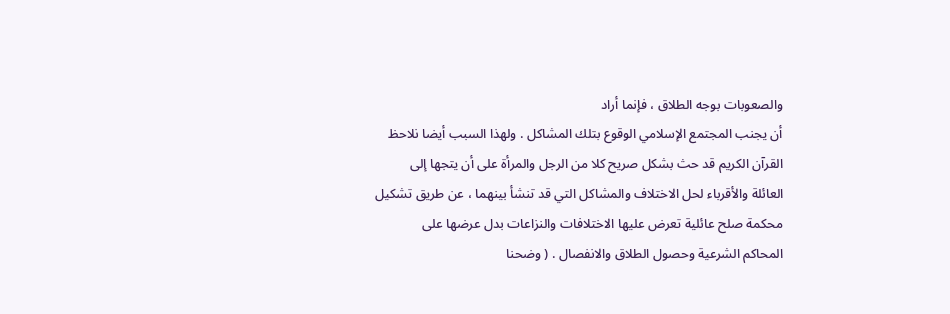والصعوبات بوجه الطلاق ، فإنما أراد
أن يجنب المجتمع الإسلامي الوقوع بتلك المشاكل . ولهذا السبب أيضا نلاحظ
القرآن الكريم قد حث بشكل صريح كلا من الرجل والمرأة على أن يتجها إلى
العائلة والأقرباء لحل الاختلاف والمشاكل التي قد تنشأ بينهما ، عن طريق تشكيل
محكمة صلح عائلية تعرض عليها الاختلافات والنزاعات بدل عرضها على
المحاكم الشرعية وحصول الطلاق والانفصال . ( وضحنا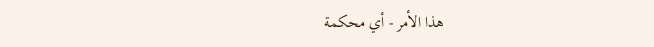هذا الأمر - أي محكمة